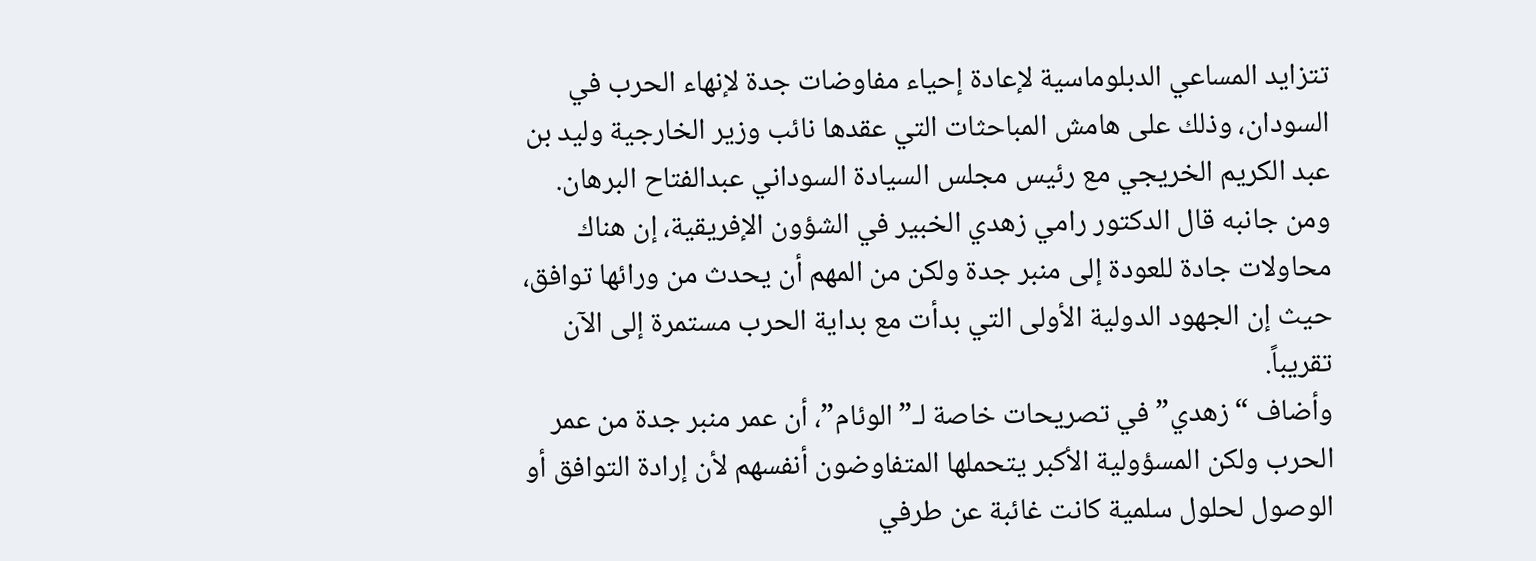تتزايد المساعي الدبلوماسية لإعادة إحياء مفاوضات جدة لإنهاء الحرب في السودان، وذلك على هامش المباحثات التي عقدها نائب وزير الخارجية وليد بن عبد الكريم الخريجي مع رئيس مجلس السيادة السوداني عبدالفتاح البرهان.
ومن جانبه قال الدكتور رامي زهدي الخبير في الشؤون الإفريقية، إن هناك محاولات جادة للعودة إلى منبر جدة ولكن من المهم أن يحدث من ورائها توافق، حيث إن الجهود الدولية الأولى التي بدأت مع بداية الحرب مستمرة إلى الآن تقريباً.
وأضاف “زهدي” في تصريحات خاصة لـ”الوئام”، أن عمر منبر جدة من عمر الحرب ولكن المسؤولية الأكبر يتحملها المتفاوضون أنفسهم لأن إرادة التوافق أو الوصول لحلول سلمية كانت غائبة عن طرفي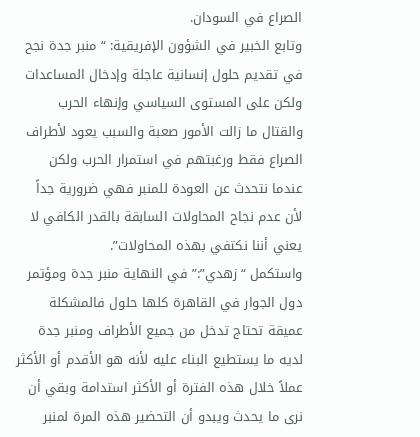الصراع في السودان.
وتابع الخبير في الشؤون الإفريقية: “منبر جدة نجح في تقديم حلول إنسانية عاجلة وإدخال المساعدات ولكن على المستوى السياسي وإنهاء الحرب والقتال ما زالت الأمور صعبة والسبب يعود لأطراف الصراع فقط ورغبتهم في استمرار الحرب ولكن عندما نتحدث عن العودة للمنبر فهي ضرورية جداً لأن عدم نجاح المحاولات السابقة بالقدر الكافي لا يعني أننا نكتفي بهذه المحاولات”.
واستكمل “زهدي”:” في النهاية منبر جدة ومؤتمر دول الجوار في القاهرة كلها حلول فالمشكلة عميقة تحتاج تدخل من جميع الأطراف ومنبر جدة لديه ما يستطيع البناء عليه لأنه هو الأقدم أو الأكثر عملاً خلال هذه الفترة أو الأكثر استدامة وبقي أن نرى ما يحدث ويبدو أن التحضير هذه المرة لمنبر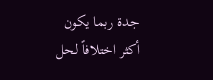جدة ربما يكون أكثر اختلافاً لحل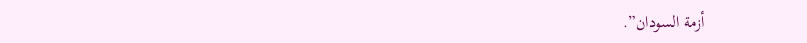أزمة السودان”.